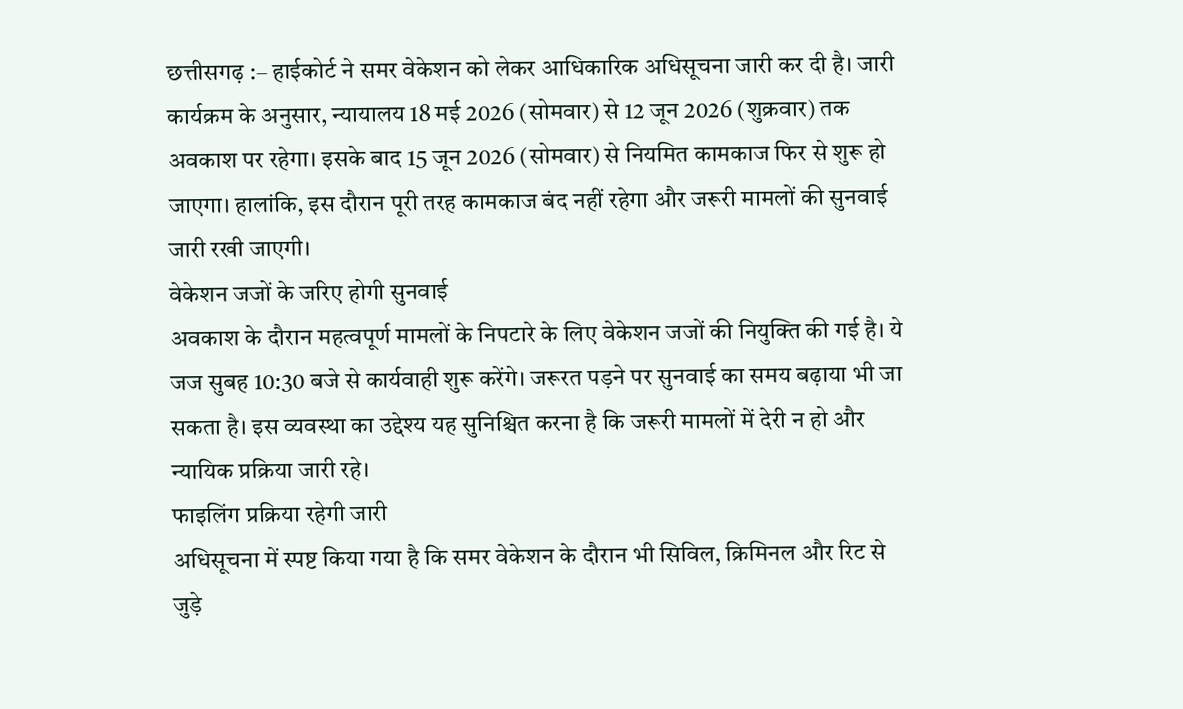छत्तीसगढ़ :– हाईकोर्ट ने समर वेकेशन को लेकर आधिकारिक अधिसूचना जारी कर दी है। जारी कार्यक्रम के अनुसार, न्यायालय 18 मई 2026 (सोमवार) से 12 जून 2026 (शुक्रवार) तक अवकाश पर रहेगा। इसके बाद 15 जून 2026 (सोमवार) से नियमित कामकाज फिर से शुरू हो जाएगा। हालांकि, इस दौरान पूरी तरह कामकाज बंद नहीं रहेगा और जरूरी मामलों की सुनवाई जारी रखी जाएगी।
वेकेशन जजों के जरिए होगी सुनवाई
अवकाश के दौरान महत्वपूर्ण मामलों के निपटारे के लिए वेकेशन जजों की नियुक्ति की गई है। ये जज सुबह 10:30 बजे से कार्यवाही शुरू करेंगे। जरूरत पड़ने पर सुनवाई का समय बढ़ाया भी जा सकता है। इस व्यवस्था का उद्देश्य यह सुनिश्चित करना है कि जरूरी मामलों में देरी न हो और न्यायिक प्रक्रिया जारी रहे।
फाइलिंग प्रक्रिया रहेगी जारी
अधिसूचना में स्पष्ट किया गया है कि समर वेकेशन के दौरान भी सिविल, क्रिमिनल और रिट से जुड़े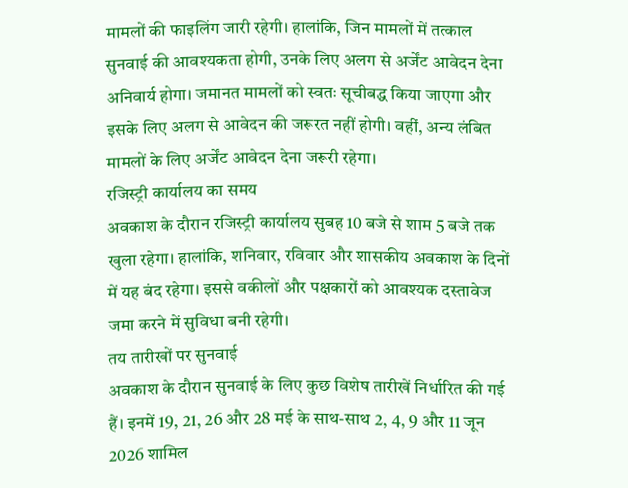मामलों की फाइलिंग जारी रहेगी। हालांकि, जिन मामलों में तत्काल सुनवाई की आवश्यकता होगी, उनके लिए अलग से अर्जेंट आवेदन देना अनिवार्य होगा। जमानत मामलों को स्वतः सूचीबद्ध किया जाएगा और इसके लिए अलग से आवेदन की जरूरत नहीं होगी। वहीं, अन्य लंबित मामलों के लिए अर्जेंट आवेदन देना जरूरी रहेगा।
रजिस्ट्री कार्यालय का समय
अवकाश के दौरान रजिस्ट्री कार्यालय सुबह 10 बजे से शाम 5 बजे तक खुला रहेगा। हालांकि, शनिवार, रविवार और शासकीय अवकाश के दिनों में यह बंद रहेगा। इससे वकीलों और पक्षकारों को आवश्यक दस्तावेज जमा करने में सुविधा बनी रहेगी।
तय तारीखों पर सुनवाई
अवकाश के दौरान सुनवाई के लिए कुछ विशेष तारीखें निर्धारित की गई हैं। इनमें 19, 21, 26 और 28 मई के साथ-साथ 2, 4, 9 और 11 जून 2026 शामिल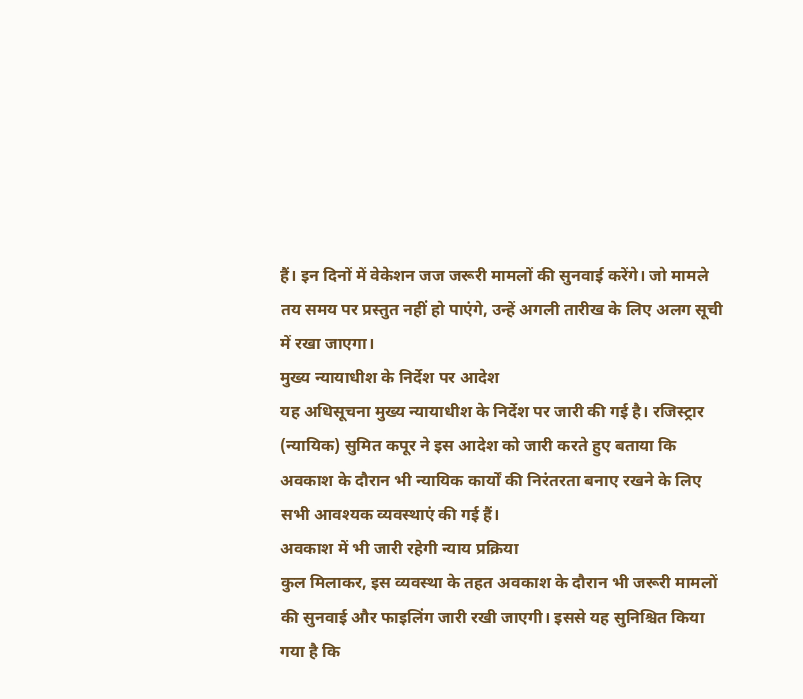हैं। इन दिनों में वेकेशन जज जरूरी मामलों की सुनवाई करेंगे। जो मामले तय समय पर प्रस्तुत नहीं हो पाएंगे, उन्हें अगली तारीख के लिए अलग सूची में रखा जाएगा।
मुख्य न्यायाधीश के निर्देश पर आदेश
यह अधिसूचना मुख्य न्यायाधीश के निर्देश पर जारी की गई है। रजिस्ट्रार (न्यायिक) सुमित कपूर ने इस आदेश को जारी करते हुए बताया कि अवकाश के दौरान भी न्यायिक कार्यों की निरंतरता बनाए रखने के लिए सभी आवश्यक व्यवस्थाएं की गई हैं।
अवकाश में भी जारी रहेगी न्याय प्रक्रिया
कुल मिलाकर, इस व्यवस्था के तहत अवकाश के दौरान भी जरूरी मामलों की सुनवाई और फाइलिंग जारी रखी जाएगी। इससे यह सुनिश्चित किया गया है कि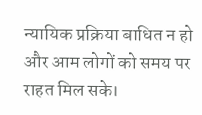न्यायिक प्रक्रिया बाधित न हो और आम लोगों को समय पर राहत मिल सके।